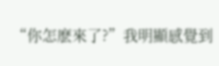“你怎麽來了?”我明顯感覺到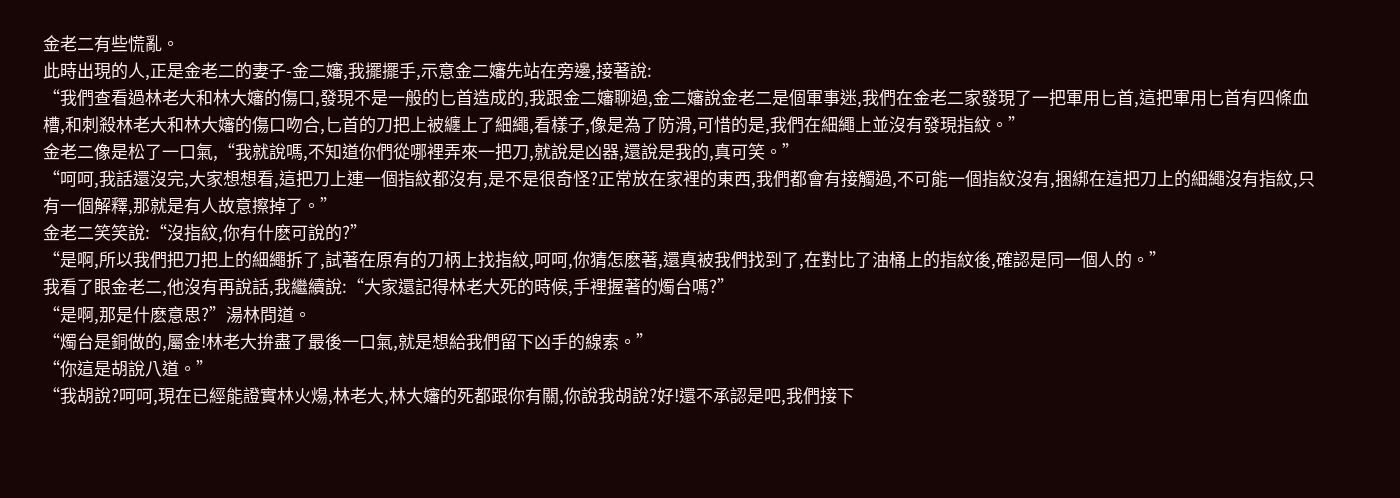金老二有些慌亂。
此時出現的人,正是金老二的妻子-金二嬸,我擺擺手,示意金二嬸先站在旁邊,接著說:
“我們查看過林老大和林大嬸的傷口,發現不是一般的匕首造成的,我跟金二嬸聊過,金二嬸說金老二是個軍事迷,我們在金老二家發現了一把軍用匕首,這把軍用匕首有四條血槽,和刺殺林老大和林大嬸的傷口吻合,匕首的刀把上被纏上了細繩,看樣子,像是為了防滑,可惜的是,我們在細繩上並沒有發現指紋。”
金老二像是松了一口氣,“我就說嗎,不知道你們從哪裡弄來一把刀,就說是凶器,還說是我的,真可笑。”
“呵呵,我話還沒完,大家想想看,這把刀上連一個指紋都沒有,是不是很奇怪?正常放在家裡的東西,我們都會有接觸過,不可能一個指紋沒有,捆綁在這把刀上的細繩沒有指紋,只有一個解釋,那就是有人故意擦掉了。”
金老二笑笑說:“沒指紋,你有什麽可說的?”
“是啊,所以我們把刀把上的細繩拆了,試著在原有的刀柄上找指紋,呵呵,你猜怎麽著,還真被我們找到了,在對比了油桶上的指紋後,確認是同一個人的。”
我看了眼金老二,他沒有再說話,我繼續說:“大家還記得林老大死的時候,手裡握著的燭台嗎?”
“是啊,那是什麽意思?”湯林問道。
“燭台是銅做的,屬金!林老大拚盡了最後一口氣,就是想給我們留下凶手的線索。”
“你這是胡說八道。”
“我胡說?呵呵,現在已經能證實林火煬,林老大,林大嬸的死都跟你有關,你說我胡說?好!還不承認是吧,我們接下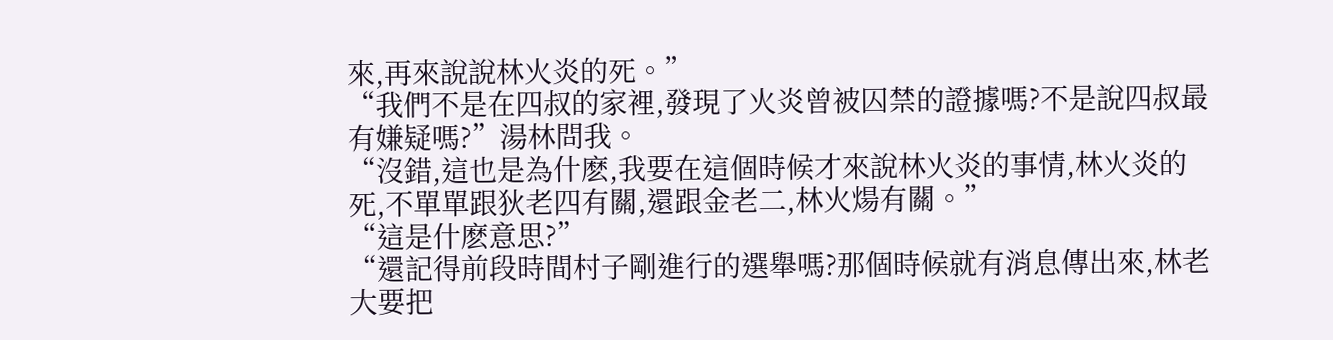來,再來說說林火炎的死。”
“我們不是在四叔的家裡,發現了火炎曾被囚禁的證據嗎?不是說四叔最有嫌疑嗎?”湯林問我。
“沒錯,這也是為什麽,我要在這個時候才來說林火炎的事情,林火炎的死,不單單跟狄老四有關,還跟金老二,林火煬有關。”
“這是什麽意思?”
“還記得前段時間村子剛進行的選舉嗎?那個時候就有消息傳出來,林老大要把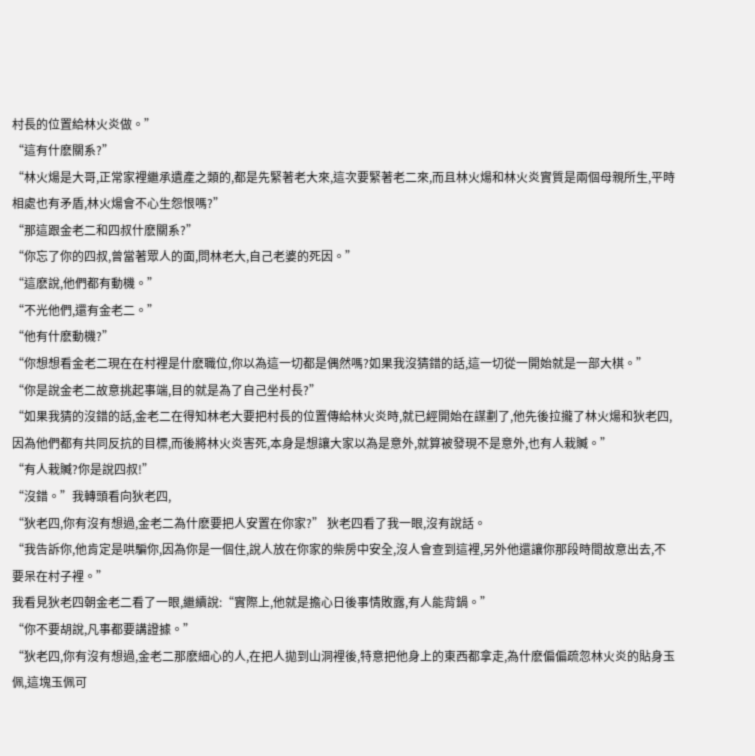村長的位置給林火炎做。”
“這有什麽關系?”
“林火煬是大哥,正常家裡繼承遺產之類的,都是先緊著老大來,這次要緊著老二來,而且林火煬和林火炎實質是兩個母親所生,平時相處也有矛盾,林火煬會不心生怨恨嗎?”
“那這跟金老二和四叔什麽關系?”
“你忘了你的四叔,曾當著眾人的面,問林老大,自己老婆的死因。”
“這麽說,他們都有動機。”
“不光他們,還有金老二。”
“他有什麽動機?”
“你想想看金老二現在在村裡是什麽職位,你以為這一切都是偶然嗎?如果我沒猜錯的話,這一切從一開始就是一部大棋。”
“你是說金老二故意挑起事端,目的就是為了自己坐村長?”
“如果我猜的沒錯的話,金老二在得知林老大要把村長的位置傳給林火炎時,就已經開始在謀劃了,他先後拉攏了林火煬和狄老四,因為他們都有共同反抗的目標,而後將林火炎害死,本身是想讓大家以為是意外,就算被發現不是意外,也有人栽贓。”
“有人栽贓?你是說四叔!”
“沒錯。”我轉頭看向狄老四,
“狄老四,你有沒有想過,金老二為什麽要把人安置在你家?” 狄老四看了我一眼,沒有說話。
“我告訴你,他肯定是哄騙你,因為你是一個住,說人放在你家的柴房中安全,沒人會查到這裡,另外他還讓你那段時間故意出去,不要呆在村子裡。”
我看見狄老四朝金老二看了一眼,繼續說:“實際上,他就是擔心日後事情敗露,有人能背鍋。”
“你不要胡說,凡事都要講證據。”
“狄老四,你有沒有想過,金老二那麽細心的人,在把人拋到山洞裡後,特意把他身上的東西都拿走,為什麽偏偏疏忽林火炎的貼身玉佩,這塊玉佩可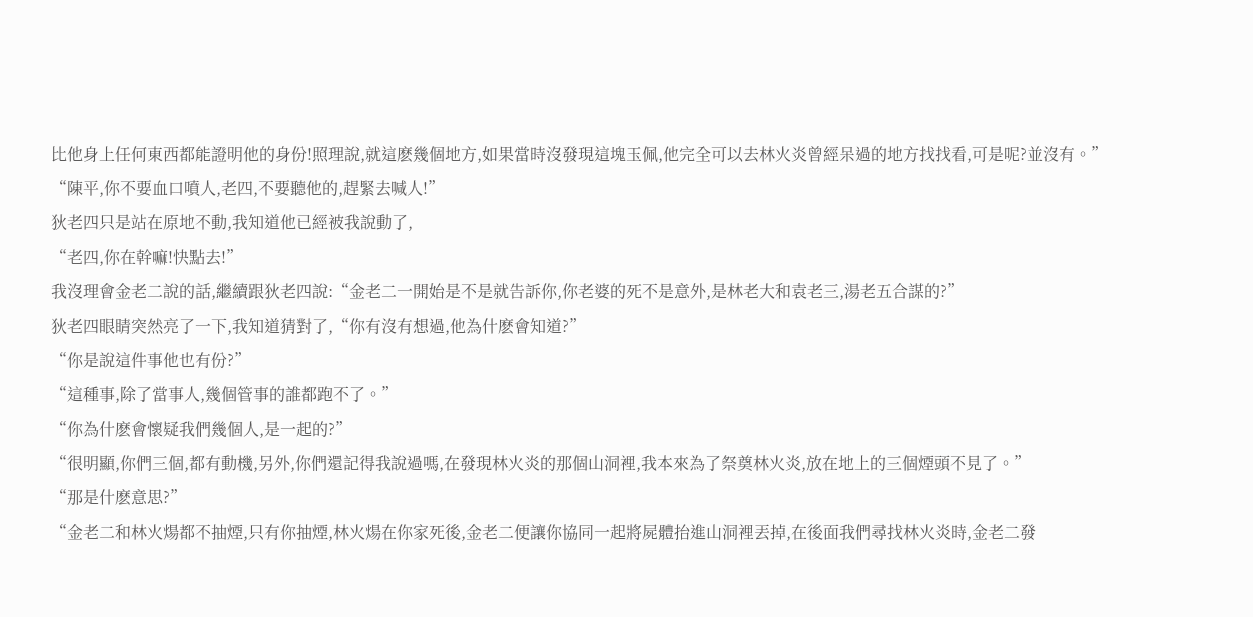比他身上任何東西都能證明他的身份!照理說,就這麽幾個地方,如果當時沒發現這塊玉佩,他完全可以去林火炎曾經呆過的地方找找看,可是呢?並沒有。”
“陳平,你不要血口噴人,老四,不要聽他的,趕緊去喊人!”
狄老四只是站在原地不動,我知道他已經被我說動了,
“老四,你在幹嘛!快點去!”
我沒理會金老二說的話,繼續跟狄老四說:“金老二一開始是不是就告訴你,你老婆的死不是意外,是林老大和袁老三,湯老五合謀的?”
狄老四眼睛突然亮了一下,我知道猜對了,“你有沒有想過,他為什麽會知道?”
“你是說這件事他也有份?”
“這種事,除了當事人,幾個管事的誰都跑不了。”
“你為什麽會懷疑我們幾個人,是一起的?”
“很明顯,你們三個,都有動機,另外,你們還記得我說過嗎,在發現林火炎的那個山洞裡,我本來為了祭奠林火炎,放在地上的三個煙頭不見了。”
“那是什麽意思?”
“金老二和林火煬都不抽煙,只有你抽煙,林火煬在你家死後,金老二便讓你協同一起將屍體抬進山洞裡丟掉,在後面我們尋找林火炎時,金老二發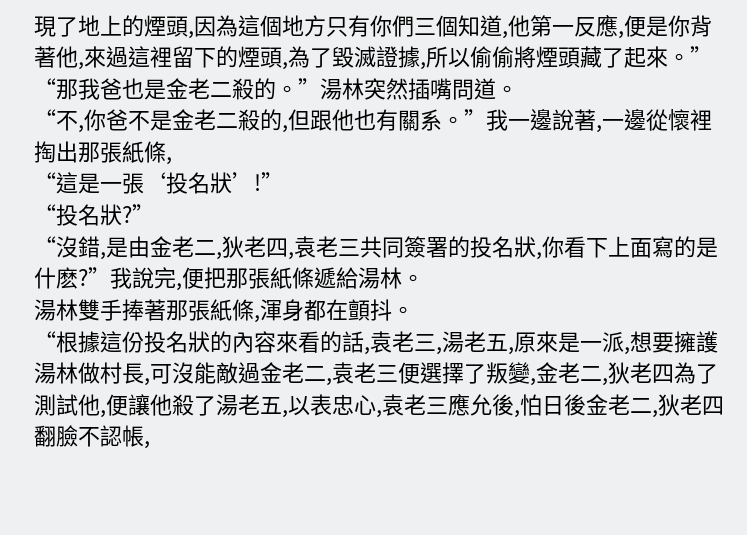現了地上的煙頭,因為這個地方只有你們三個知道,他第一反應,便是你背著他,來過這裡留下的煙頭,為了毀滅證據,所以偷偷將煙頭藏了起來。”
“那我爸也是金老二殺的。”湯林突然插嘴問道。
“不,你爸不是金老二殺的,但跟他也有關系。”我一邊說著,一邊從懷裡掏出那張紙條,
“這是一張‘投名狀’!”
“投名狀?”
“沒錯,是由金老二,狄老四,袁老三共同簽署的投名狀,你看下上面寫的是什麽?”我說完,便把那張紙條遞給湯林。
湯林雙手捧著那張紙條,渾身都在顫抖。
“根據這份投名狀的內容來看的話,袁老三,湯老五,原來是一派,想要擁護湯林做村長,可沒能敵過金老二,袁老三便選擇了叛變,金老二,狄老四為了測試他,便讓他殺了湯老五,以表忠心,袁老三應允後,怕日後金老二,狄老四翻臉不認帳,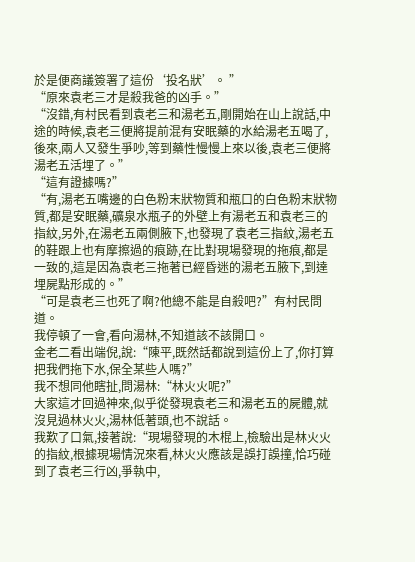於是便商議簽署了這份‘投名狀’。 ”
“原來袁老三才是殺我爸的凶手。”
“沒錯,有村民看到袁老三和湯老五,剛開始在山上說話,中途的時候,袁老三便將提前混有安眠藥的水給湯老五喝了,後來,兩人又發生爭吵,等到藥性慢慢上來以後,袁老三便將湯老五活埋了。”
“這有證據嗎?”
“有,湯老五嘴邊的白色粉末狀物質和瓶口的白色粉末狀物質,都是安眠藥,礦泉水瓶子的外壁上有湯老五和袁老三的指紋,另外,在湯老五兩側腋下,也發現了袁老三指紋,湯老五的鞋跟上也有摩擦過的痕跡,在比對現場發現的拖痕,都是一致的,這是因為袁老三拖著已經昏迷的湯老五腋下,到達埋屍點形成的。”
“可是袁老三也死了啊?他總不能是自殺吧?”有村民問道。
我停頓了一會,看向湯林,不知道該不該開口。
金老二看出端倪,說:“陳平,既然話都說到這份上了,你打算把我們拖下水,保全某些人嗎?”
我不想同他瞎扯,問湯林:“林火火呢?”
大家這才回過神來,似乎從發現袁老三和湯老五的屍體,就沒見過林火火,湯林低著頭,也不說話。
我歎了口氣,接著說:“現場發現的木棍上,檢驗出是林火火的指紋,根據現場情況來看,林火火應該是誤打誤撞,恰巧碰到了袁老三行凶,爭執中,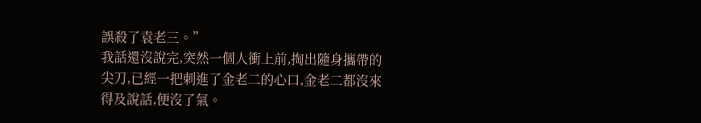誤殺了袁老三。”
我話還沒說完,突然一個人衝上前,掏出隨身攜帶的尖刀,已經一把刺進了金老二的心口,金老二都沒來得及說話,便沒了氣。